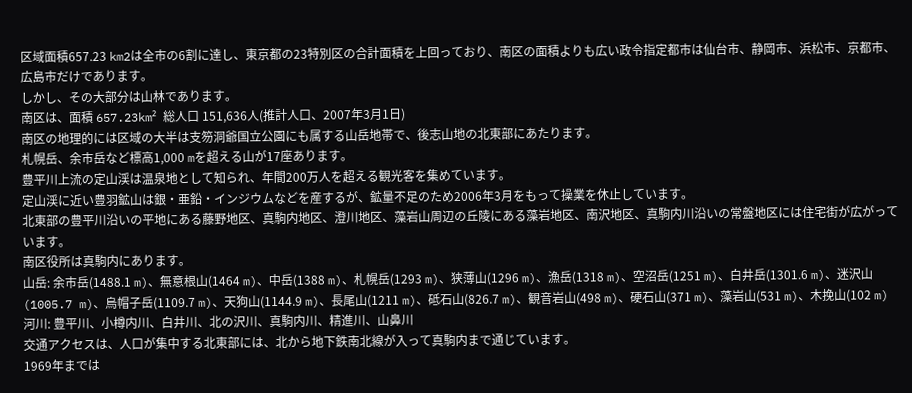区域面積657.23 km2は全市の6割に達し、東京都の23特別区の合計面積を上回っており、南区の面積よりも広い政令指定都市は仙台市、静岡市、浜松市、京都市、広島市だけであります。
しかし、その大部分は山林であります。
南区は、面積 657.23km² 総人口 151,636人(推計人口、2007年3月1日)
南区の地理的には区域の大半は支笏洞爺国立公園にも属する山岳地帯で、後志山地の北東部にあたります。
札幌岳、余市岳など標高1,000 mを超える山が17座あります。
豊平川上流の定山渓は温泉地として知られ、年間200万人を超える観光客を集めています。
定山渓に近い豊羽鉱山は銀・亜鉛・インジウムなどを産するが、鉱量不足のため2006年3月をもって操業を休止しています。
北東部の豊平川沿いの平地にある藤野地区、真駒内地区、澄川地区、藻岩山周辺の丘陵にある藻岩地区、南沢地区、真駒内川沿いの常盤地区には住宅街が広がっています。
南区役所は真駒内にあります。
山岳: 余市岳(1488.1 m)、無意根山(1464 m)、中岳(1388 m)、札幌岳(1293 m)、狭薄山(1296 m)、漁岳(1318 m)、空沼岳(1251 m)、白井岳(1301.6 m)、迷沢山(1005.7 m)、烏帽子岳(1109.7 m)、天狗山(1144.9 m)、長尾山(1211 m)、砥石山(826.7 m)、観音岩山(498 m)、硬石山(371 m)、藻岩山(531 m)、木挽山(102 m)
河川: 豊平川、小樽内川、白井川、北の沢川、真駒内川、精進川、山鼻川
交通アクセスは、人口が集中する北東部には、北から地下鉄南北線が入って真駒内まで通じています。
1969年までは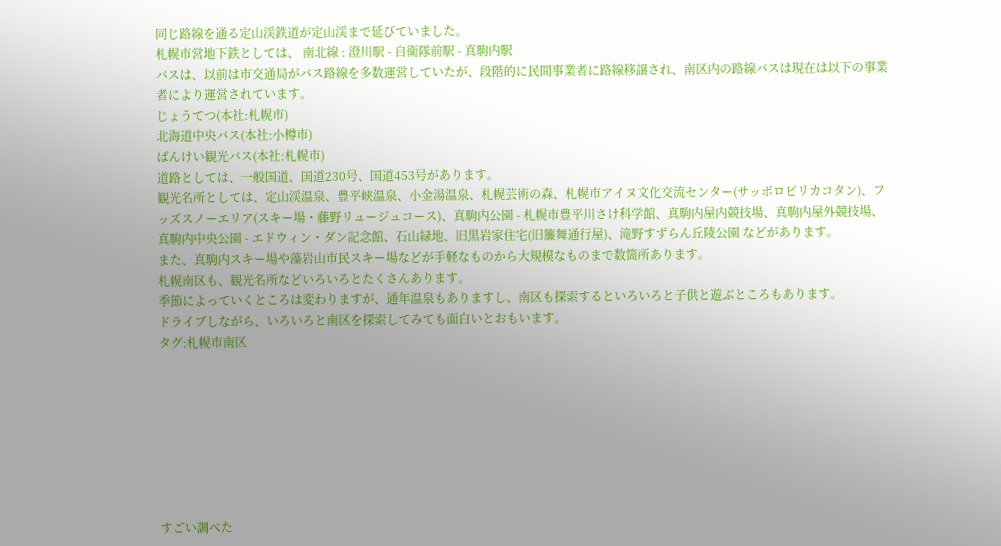同じ路線を通る定山渓鉄道が定山渓まで延びていました。
札幌市営地下鉄としては、 南北線 : 澄川駅 - 自衛隊前駅 - 真駒内駅
バスは、以前は市交通局がバス路線を多数運営していたが、段階的に民間事業者に路線移譲され、南区内の路線バスは現在は以下の事業者により運営されています。
じょうてつ(本社:札幌市)
北海道中央バス(本社:小樽市)
ばんけい観光バス(本社:札幌市)
道路としては、一般国道、国道230号、国道453号があります。
観光名所としては、定山渓温泉、豊平峡温泉、小金湯温泉、札幌芸術の森、札幌市アイヌ文化交流センター(サッポロピリカコタン)、フッズスノーエリア(スキー場・藤野リュージュコース)、真駒内公園 - 札幌市豊平川さけ科学館、真駒内屋内競技場、真駒内屋外競技場、真駒内中央公園 - エドウィン・ダン記念館、石山緑地、旧黒岩家住宅(旧簾舞通行屋)、滝野すずらん丘陵公園 などがあります。
また、真駒内スキー場や藻岩山市民スキー場などが手軽なものから大規模なものまで数箇所あります。
札幌南区も、観光名所などいろいろとたくさんあります。
季節によっていくところは変わりますが、通年温泉もありますし、南区も探索するといろいろと子供と遊ぶところもあります。
ドライブしながら、いろいろと南区を探索してみても面白いとおもいます。
タグ:札幌市南区








すごい調べた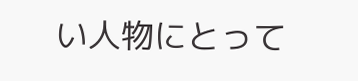い人物にとって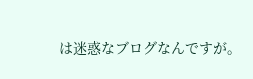は迷惑なブログなんですが。